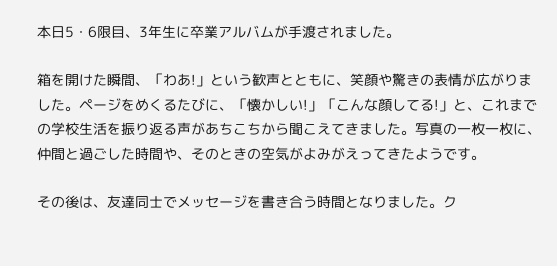本日5・6限目、3年生に卒業アルバムが手渡されました。

箱を開けた瞬間、「わあ!」という歓声とともに、笑顔や驚きの表情が広がりました。ページをめくるたびに、「懐かしい!」「こんな顔してる!」と、これまでの学校生活を振り返る声があちこちから聞こえてきました。写真の一枚一枚に、仲間と過ごした時間や、そのときの空気がよみがえってきたようです。

その後は、友達同士でメッセージを書き合う時間となりました。ク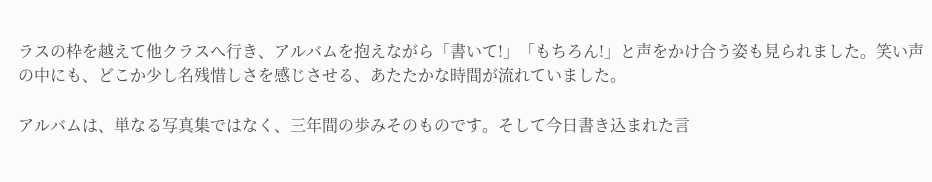ラスの枠を越えて他クラスへ行き、アルバムを抱えながら「書いて!」「もちろん!」と声をかけ合う姿も見られました。笑い声の中にも、どこか少し名残惜しさを感じさせる、あたたかな時間が流れていました。

アルバムは、単なる写真集ではなく、三年間の歩みそのものです。そして今日書き込まれた言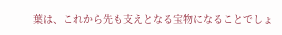葉は、これから先も支えとなる宝物になることでしょ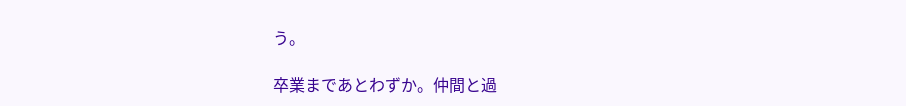う。

卒業まであとわずか。仲間と過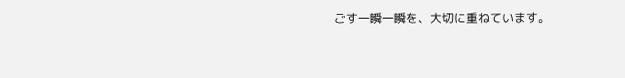ごす一瞬一瞬を、大切に重ねています。